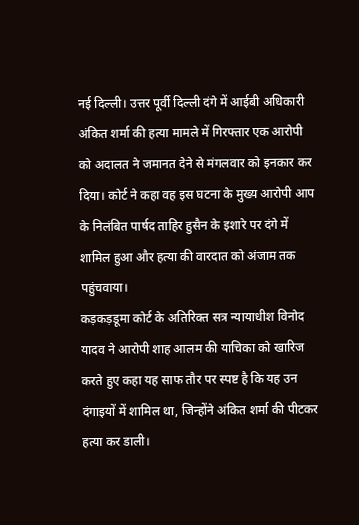नई दिल्ली। उत्तर पूर्वी दिल्ली दंगे में आईबी अधिकारी अंकित शर्मा की हत्या मामले में गिरफ्तार एक आरोपी को अदालत ने जमानत देने से मंगलवार को इनकार कर दिया। कोर्ट ने कहा वह इस घटना के मुख्य आरोपी आप के निलंबित पार्षद ताहिर हुसैन के इशारे पर दंगे में शामिल हुआ और हत्या की वारदात को अंजाम तक पहुंचवाया।
कड़कड़डूमा कोर्ट के अतिरिक्त सत्र न्यायाधीश विनोद यादव ने आरोपी शाह आलम की याचिका को खारिज करते हुए कहा यह साफ तौर पर स्पष्ट है कि यह उन दंगाइयों में शामिल था, जिन्होंने अंकित शर्मा की पीटकर हत्या कर डाली।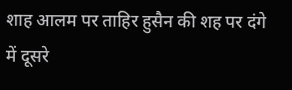शाह आलम पर ताहिर हुसैन की शह पर दंगे में दूसरे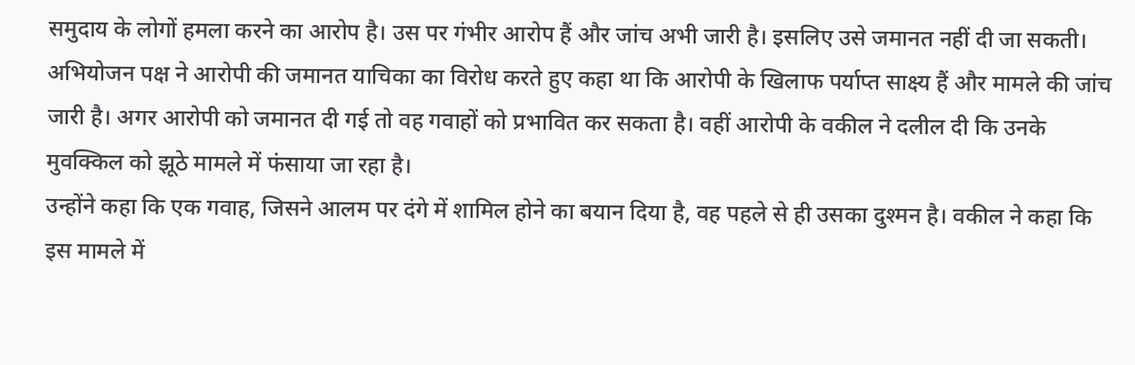समुदाय के लोगों हमला करने का आरोप है। उस पर गंभीर आरोप हैं और जांच अभी जारी है। इसलिए उसे जमानत नहीं दी जा सकती।
अभियोजन पक्ष ने आरोपी की जमानत याचिका का विरोध करते हुए कहा था कि आरोपी के खिलाफ पर्याप्त साक्ष्य हैं और मामले की जांच जारी है। अगर आरोपी को जमानत दी गई तो वह गवाहों को प्रभावित कर सकता है। वहीं आरोपी के वकील ने दलील दी कि उनके मुवक्किल को झूठे मामले में फंसाया जा रहा है।
उन्होंने कहा कि एक गवाह, जिसने आलम पर दंगे में शामिल होने का बयान दिया है, वह पहले से ही उसका दुश्मन है। वकील ने कहा कि इस मामले में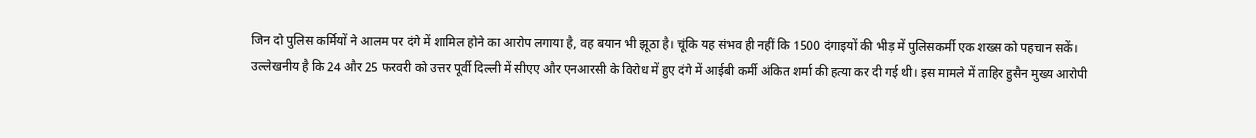जिन दो पुलिस कर्मियों ने आलम पर दंगे में शामिल होने का आरोप लगाया है, वह बयान भी झूठा है। चूंकि यह संभव ही नहीं कि 1500 दंगाइयों की भीड़ में पुलिसकर्मी एक शख्स को पहचान सकें।
उल्लेखनीय है कि 24 और 25 फरवरी को उत्तर पूर्वी दिल्ली में सीएए और एनआरसी के विरोध में हुए दंगे में आईबी कर्मी अंकित शर्मा की हत्या कर दी गई थी। इस मामले में ताहिर हुसैन मुख्य आरोपी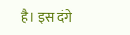है। इस दंगे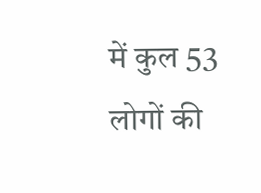में कुल 53 लोगों की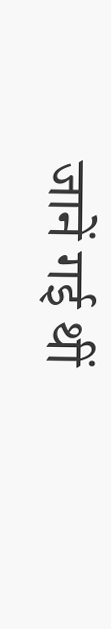जानें गई थीं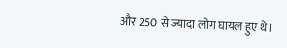और 250 से ज्यादा लोग घायल हुए थे।